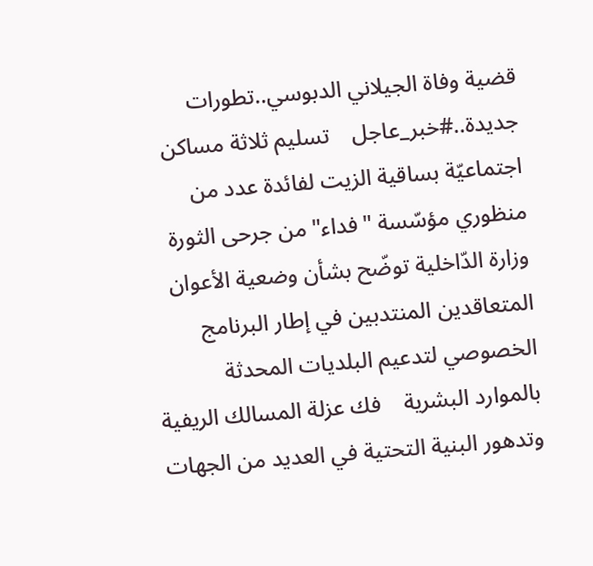قضية وفاة الجيلاني الدبوسي..تطورات جديدة..#خبر_عاجل    تسليم ثلاثة مساكن اجتماعيّة بساقية الزيت لفائدة عدد من منظوري مؤسّسة "فداء" من جرحى الثورة    وزارة الدّاخلية توضّح بشأن وضعية الأعوان المتعاقدين المنتدبين في إطار البرنامج الخصوصي لتدعيم البلديات المحدثة بالموارد البشرية    فك عزلة المسالك الريفية وتدهور البنية التحتية في العديد من الجهات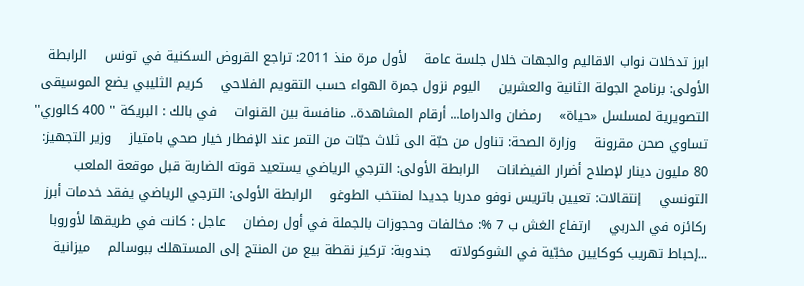ابرز تدخلات نواب الاقاليم والجهات خلال جلسة عامة    لأول مرة منذ 2011: تراجع القروض السكنية في تونس    الرابطة الأولى: برنامج الجولة الثانية والعشرين    اليوم نزول جمرة الهواء حسب التقويم الفلاحي    كريم الثليبي يضع الموسيقى التصويرية لمسلسل «حياة»    رمضان والدراما... أرقام المشاهدة.. منافسة بين القنوات    في بالك : البريكة '' 400 كالوري'' تساوي صحن مقرونة    وزارة الصحة: تناول من حبّة الى ثلاث حبّات من التمر عند الإفطار خيار صحي بامتياز    وزير التجهيز: 80 مليون دينار لإصلاح أضرار الفيضانات    الرابطة الأولى: الترجي الرياضي يستعيد قوته الضاربة قبل موقعة الملعب التونسي    إنتقالات: تعيين باتريس نوفو مدربا جديدا لمنتخب الطوغو    الرابطة الأولى: الترجي الرياضي يفقد خدمات أبرز ركائزه في الدربي    ارتفاع الغش ب 7 %: مخالفات وحجوزات بالجملة في أول رمضان    عاجل : كانت في طريقها لأوروبا ...إحباط تهريب كوكايين مخبّية في الشوكولاته    جندوبة: تركيز نقطة بيع من المنتج إلى المستهلك ببوسالم    ميزانية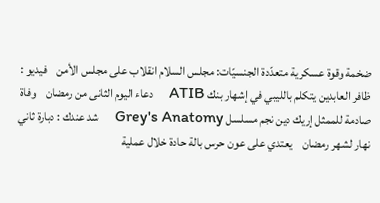ضخمة وقوة عسكرية متعدّدة الجنسيّات: مجلس السلام انقلاب على مجلس الأمن    فيديو : ظافر العابدين يتكلم بالليبي في إشهار بنك ATIB    دعاء اليوم الثانى من رمضان    وفاة صادمة للممثل إريك دين نجم مسلسل Grey's Anatomy    شد عندك : دبارة ثاني نهار لشهر رمضان    يعتدي على عون حرس بالة حادة خلال عملية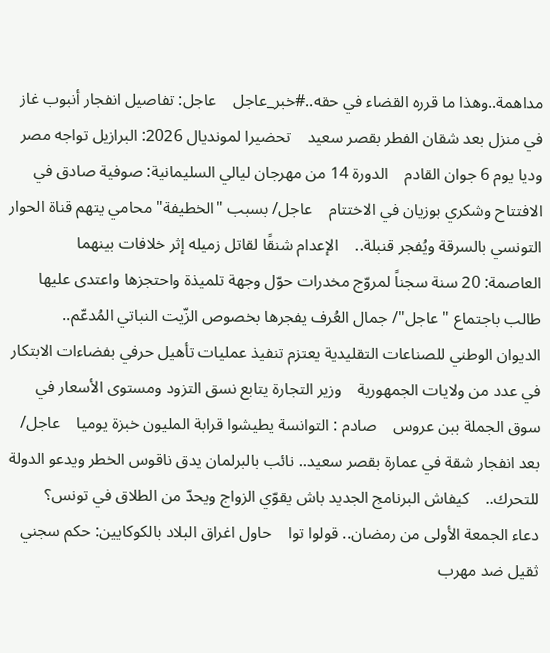مداهمة..وهذا ما قرره القضاء في حقه..#خبر_عاجل    عاجل: تفاصيل انفجار أنبوب غاز في منزل بعد شقان الفطر بقصر سعيد    تحضيرا لمونديال 2026: البرازيل تواجه مصر وديا يوم 6 جوان القادم    الدورة 14 من مهرجان ليالي السليمانية: صوفية صادق في الافتتاح وشكري بوزيان في الاختتام    عاجل/ بسبب "الخطيفة" محامي يتهم قناة الحوار التونسي بالسرقة ويُفجر قنبلة..    الإعدام شنقًا لقاتل زميله إثر خلافات بينهما    العاصمة: 20 سنة سجناً لمروّج مخدرات حوّل وجهة تلميذة واحتجزها واعتدى عليها    طالب باجتماع "عاجل"/ جمال العُرف يفجرها بخصوص الزّيت النباتي المُدعّم..    الديوان الوطني للصناعات التقليدية يعتزم تنفيذ عمليات تأهيل حرفي بفضاءات الابتكار في عدد من ولايات الجمهورية    وزير التجارة يتابع نسق التزود ومستوى الأسعار في سوق الجملة ببن عروس    صادم : التوانسة يطيشوا قرابة المليون خبزة يوميا    عاجل/ بعد انفجار شقة في عمارة بقصر سعيد.. نائب بالبرلمان يدق ناقوس الخطر ويدعو الدولة للتحرك..    كيفاش البرنامج الجديد باش يقوّي الزواج ويحدّ من الطلاق في تونس؟    دعاء الجمعة الأولى من رمضان.. قولوا توا    حاول اغراق البلاد بالكوكايين: حكم سجني ثقيل ضد مهرب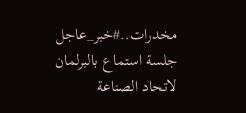مخدرات..#خبر_عاجل    جلسة استماع بالبرلمان لاتحاد الصناعة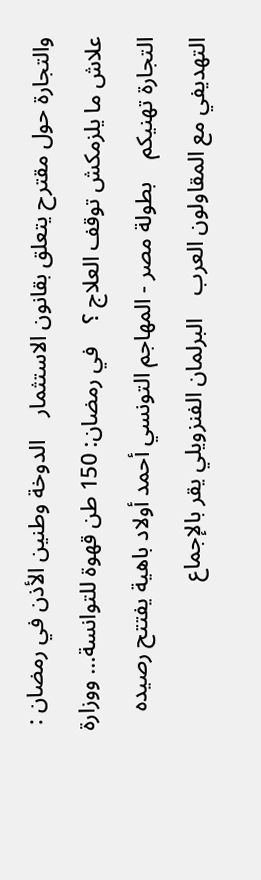والتجارة حول مقترح يتعلق بقانون الاستثمار    الدوخة وطنين الأذن في رمضان : علاش ما يلزمكش توقف العلاج ؟    في رمضان: 150 طن قهوة للتوانسة... ووزارة التجارة تهنيكم    بطولة مصر - المهاجم التونسي أحمد أولاد باهية يفتتح رصيده التهديفي مع المقاولون العرب    البرلمان الفنزويلي يقر بالإجماع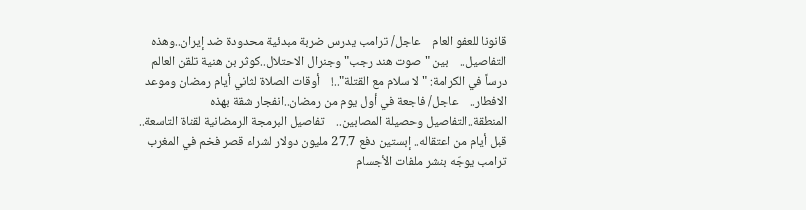قانونا للعفو العام    عاجل/ ترامب يدرس ضربة مبدئية محدودة ضد إيران..وهذه التفاصيل..    بين "صوت هند رجب" وجنرال الاحتلال..كوثر بن هنية تلقن العالم درساً في الكرامة: "لا سلام مع القتلة"..!    أوقات الصلاة لثاني أيام رمضان وموعد الافطار..    عاجل/ فاجعة في أول يوم من رمضان..انفجار شقة بهذه المنطقة..التفاصيل وحصيلة المصابين..    تفاصيل البرمجة الرمضانية لقناة التاسعة..    قبل أيام من اعتقاله.. إبستين دفع 27.7 مليون دولار لشراء قصر فخم في المغرب    ترامب يوجّه بنشر ملفات الأجسام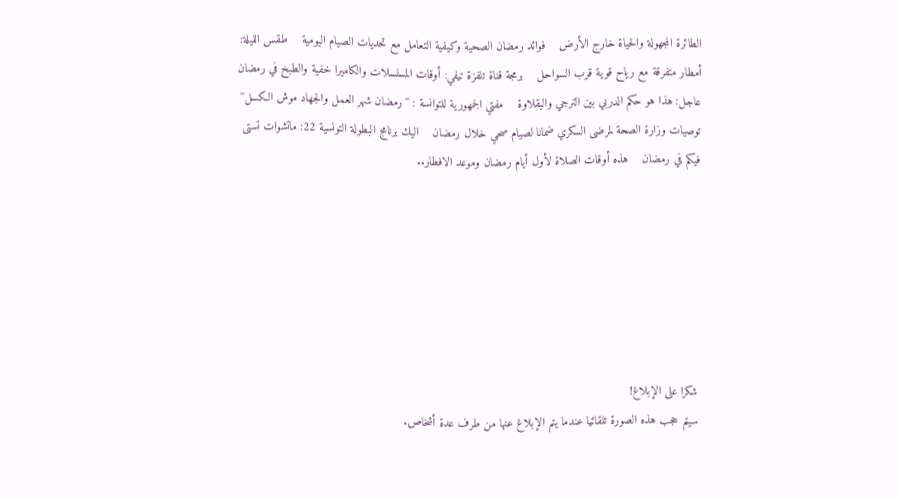الطائرة المجهولة والحياة خارج الأرض    فوائد رمضان الصحية وكيفية التعامل مع تحديات الصيام اليومية    طقس الليلة: أمطار متفرقة مع رياح قوية قرب السواحل    برمجة قناة تلفزة تيفي: أوقات المسلسلات والكاميرا خفية والطبخ في رمضان    عاجل: هذا هو حكم الدربي بين الترجي والبقلاوة    مفتي الجمهورية للتوانسة : ''رمضان شهر العمل والجهاد موش الكسل''    توصيات وزارة الصحة لمرضى السكري ضمانا لصيام صحي خلال رمضان    اليك برنامج البطولة التونسية 22: ماتشوات تستى فيكم في رمضان    هذه أوقات الصلاة لأول أيام رمضان وموعد الافطار..







شكرا على الإبلاغ!
سيتم حجب هذه الصورة تلقائيا عندما يتم الإبلاغ عنها من طرف عدة أشخاص.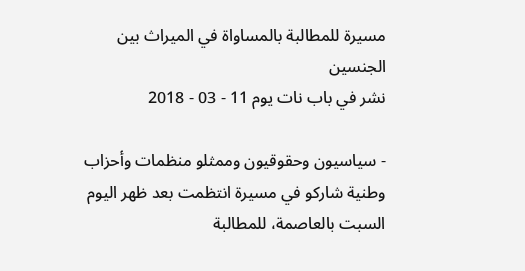مسيرة للمطالبة بالمساواة في الميراث بين الجنسين
نشر في باب نات يوم 11 - 03 - 2018

- سياسيون وحقوقيون وممثلو منظمات وأحزاب وطنية شاركو في مسيرة انتظمت بعد ظهر اليوم السبت بالعاصمة، للمطالبة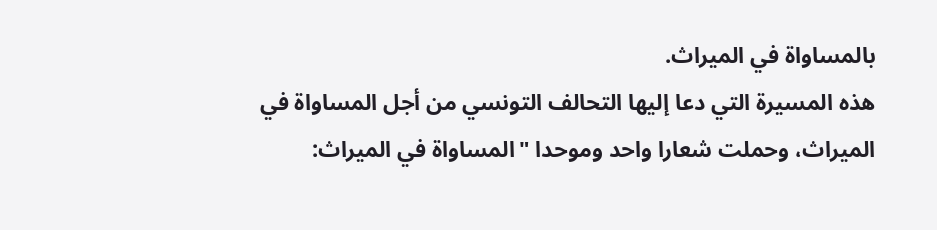بالمساواة في الميراث.
هذه المسيرة التي دعا إليها التحالف التونسي من أجل المساواة في الميراث، وحملت شعارا واحد وموحدا "المساواة في الميراث: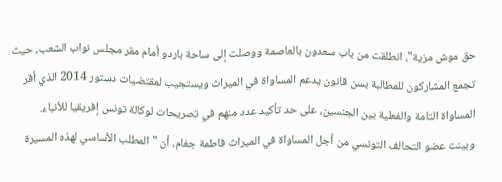حق موش مزية"، انطلقت من باب سعدون بالعاصمة ووصلت إلى ساحة باردو أمام مقر مجلس نواب الشعب، حيث تجمع المشاركون للمطالبة بسن قانون يدعم المساواة في الميراث ويستجيب لمقتضيات دستور 2014 الذي أقر المساواة التامة والفعلية بين الجنسين، على حد تأكيد عدد منهم في تصريحات لوكالة تونس إفريقيا للأنباء.
وبينت عضو التحالف التونسي من أجل المساواة في الميراث فاطمة جغام، أن "المطلب الأساسي لهذه المسيرة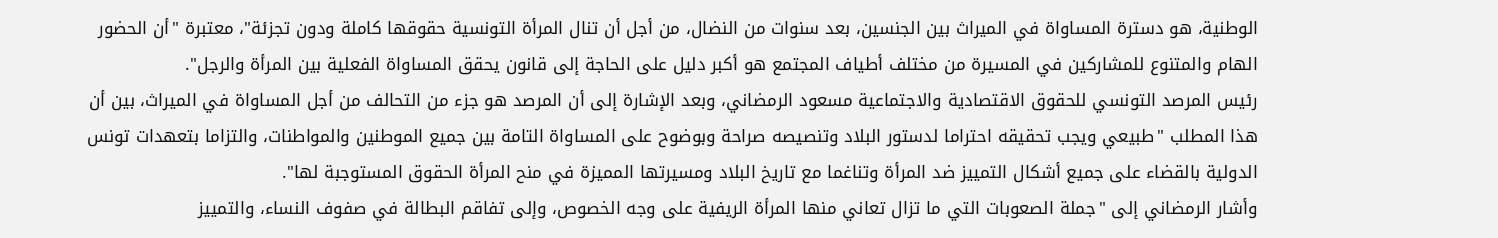الوطنية، هو دسترة المساواة في الميراث بين الجنسين، بعد سنوات من النضال، من أجل أن تنال المرأة التونسية حقوقها كاملة ودون تجزئة"، معتبرة "أن الحضور الهام والمتنوع للمشاركين في المسيرة من مختلف أطياف المجتمع هو أكبر دليل على الحاجة إلى قانون يحقق المساواة الفعلية بين المرأة والرجل".
رئيس المرصد التونسي للحقوق الاقتصادية والاجتماعية مسعود الرمضاني، وبعد الإشارة إلى أن المرصد هو جزء من التحالف من أجل المساواة في الميراث، بين أن هذا المطلب "طبيعي ويجب تحقيقه احتراما لدستور البلاد وتنصيصه صراحة وبوضوح على المساواة التامة بين جميع الموطنين والمواطنات، والتزاما بتعهدات تونس الدولية بالقضاء على جميع أشكال التمييز ضد المرأة وتناغما مع تاريخ البلاد ومسيرتها المميزة في منح المرأة الحقوق المستوجبة لها".
وأشار الرمضاني إلى "جملة الصعوبات التي ما تزال تعاني منها المرأة الريفية على وجه الخصوص، وإلى تفاقم البطالة في صفوف النساء، والتمييز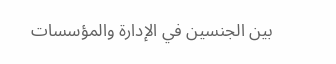بين الجنسين في الإدارة والمؤسسات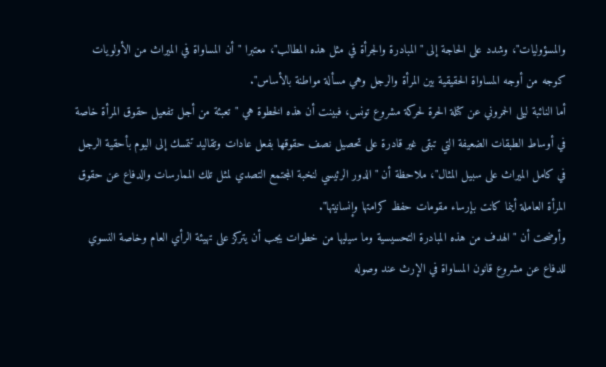والمسؤوليات"، وشدد على الحاجة إلى "المبادرة والجرأة في مثل هذه المطالب"، معتبرا "أن المساواة في الميراث من الأولويات كوجه من أوجه المساواة الحقيقية بين المرأة والرجل وهي مسألة مواطنة بالأساس".
أما النائبة ليلى الحمروني عن كتلة الحرة لحركة مشروع تونس، فبينت أن هذه الخطوة هي "تعبئة من أجل تفعيل حقوق المرأة خاصة في أوساط الطبقات الضعيفة التي تبقى غير قادرة على تحصيل نصف حقوقها بفعل عادات وتقاليد تتمسك إلى اليوم بأحقية الرجل في كامل الميراث على سبيل المثال"، ملاحظة أن "الدور الرئيسي لنخبة المجتمع التصدي لمثل تلك الممارسات والدفاع عن حقوق المرأة العاملة أينما كانت بإرساء مقومات حفظ كرامتها وإنسانيتها".
وأوضحت أن "الهدف من هذه المبادرة التحسيسية وما سيليها من خطوات يجب أن يتركز على تهيئة الرأي العام وخاصة النسوي للدفاع عن مشروع قانون المساواة في الإرث عند وصوله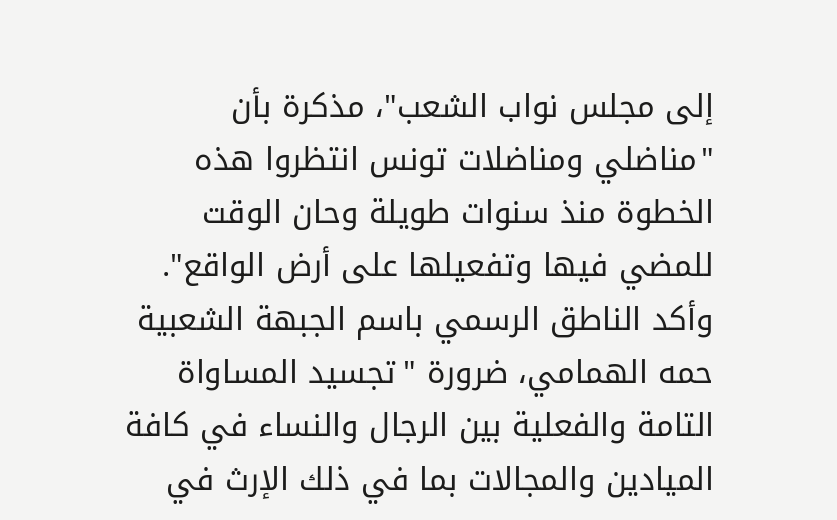إلى مجلس نواب الشعب"، مذكرة بأن "مناضلي ومناضلات تونس انتظروا هذه الخطوة منذ سنوات طويلة وحان الوقت للمضي فيها وتفعيلها على أرض الواقع".
وأكد الناطق الرسمي باسم الجبهة الشعبية حمه الهمامي، ضرورة "تجسيد المساواة التامة والفعلية بين الرجال والنساء في كافة الميادين والمجالات بما في ذلك الإرث في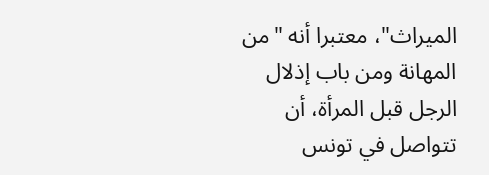الميراث"، معتبرا أنه "من المهانة ومن باب إذلال الرجل قبل المرأة، أن تتواصل في تونس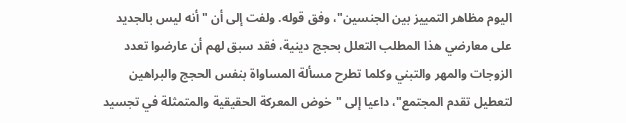اليوم مظاهر التمييز بين الجنسين"، وفق قوله. ولفت إلى أن "أنه ليس بالجديد على معارضي هذا المطلب التعلل بحجج دينية، فقد سبق لهم أن عارضوا تعدد الزوجات والمهر والتبني وكلما تطرح مسألة المساواة بنفس الحجج والبراهين لتعطيل تقدم المجتمع"، داعيا إلى "خوض المعركة الحقيقية والمتمثلة في تجسيد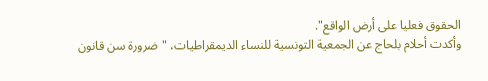الحقوق فعليا على أرض الواقع".
وأكدت أحلام بلحاج عن الجمعية التونسية للنساء الديمقراطيات، "ضرورة سن قانون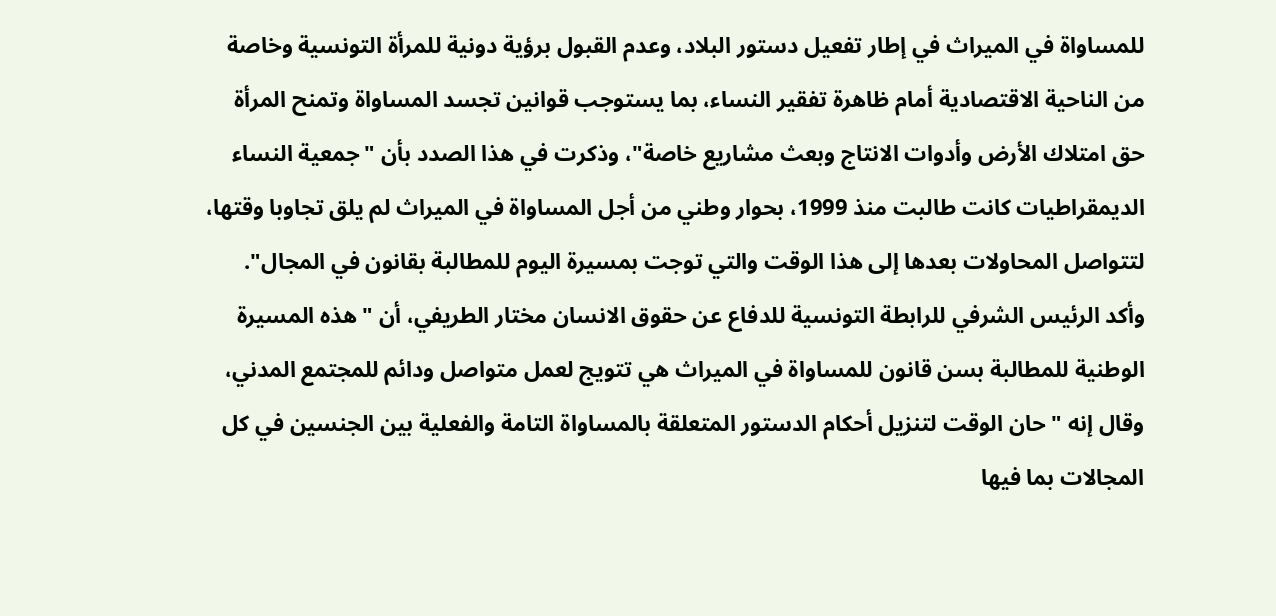للمساواة في الميراث في إطار تفعيل دستور البلاد، وعدم القبول برؤية دونية للمرأة التونسية وخاصة من الناحية الاقتصادية أمام ظاهرة تفقير النساء، بما يستوجب قوانين تجسد المساواة وتمنح المرأة حق امتلاك الأرض وأدوات الانتاج وبعث مشاريع خاصة"، وذكرت في هذا الصدد بأن "جمعية النساء الديمقراطيات كانت طالبت منذ 1999، بحوار وطني من أجل المساواة في الميراث لم يلق تجاوبا وقتها، لتتواصل المحاولات بعدها إلى هذا الوقت والتي توجت بمسيرة اليوم للمطالبة بقانون في المجال".
وأكد الرئيس الشرفي للرابطة التونسية للدفاع عن حقوق الانسان مختار الطريفي، أن "هذه المسيرة الوطنية للمطالبة بسن قانون للمساواة في الميراث هي تتويج لعمل متواصل ودائم للمجتمع المدني، وقال إنه "حان الوقت لتنزيل أحكام الدستور المتعلقة بالمساواة التامة والفعلية بين الجنسين في كل المجالات بما فيها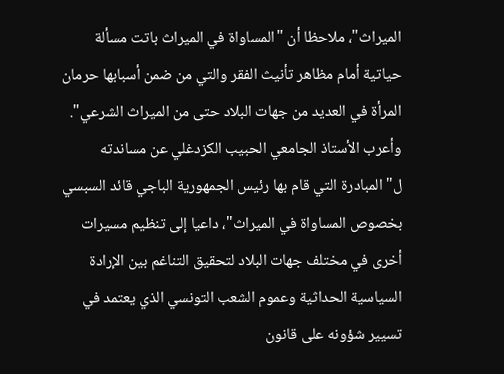الميراث"، ملاحظا أن "المساواة في الميراث باتت مسألة حياتية أمام مظاهر تأنيث الفقر والتي من ضمن أسبابها حرمان المرأة في العديد من جهات البلاد حتى من الميراث الشرعي".
وأعرب الأستاذ الجامعي الحبيب الكزدغلي عن مساندته ل"المبادرة التي قام بها رئيس الجمهورية الباجي قائد السبسي بخصوص المساواة في الميراث"، داعيا إلى تنظيم مسيرات أخرى في مختلف جهات البلاد لتحقيق التناغم بين الإرادة السياسية الحداثية وعموم الشعب التونسي الذي يعتمد في تسيير شؤونه على قانون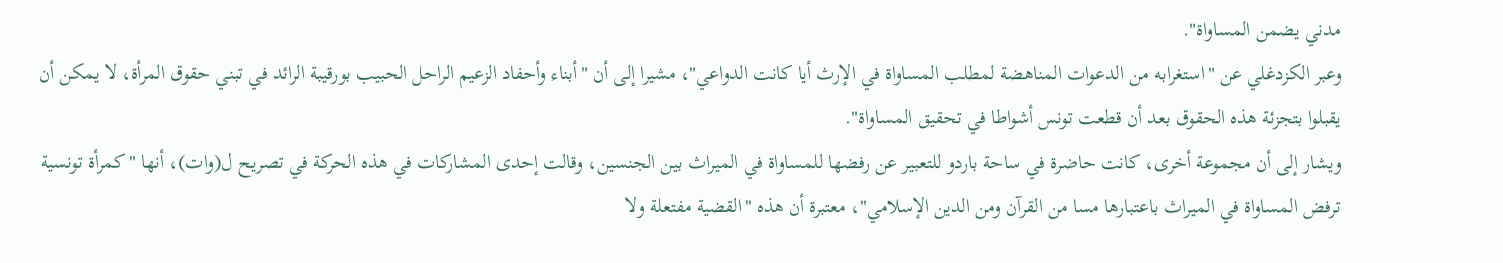مدني يضمن المساواة".
وعبر الكزدغلي عن "استغرابه من الدعوات المناهضة لمطلب المساواة في الإرث أيا كانت الدواعي"، مشيرا إلى أن "أبناء وأحفاد الزعيم الراحل الحبيب بورقيبة الرائد في تبني حقوق المرأة، لا يمكن أن يقبلوا بتجزئة هذه الحقوق بعد أن قطعت تونس أشواطا في تحقيق المساواة".
ويشار إلى أن مجموعة أخرى، كانت حاضرة في ساحة باردو للتعبير عن رفضها للمساواة في الميراث بين الجنسين، وقالت إحدى المشاركات في هذه الحركة في تصريح ل(وات)، أنها "كمرأة تونسية ترفض المساواة في الميراث باعتبارها مسا من القرآن ومن الدين الإسلامي"، معتبرة أن هذه "القضية مفتعلة ولا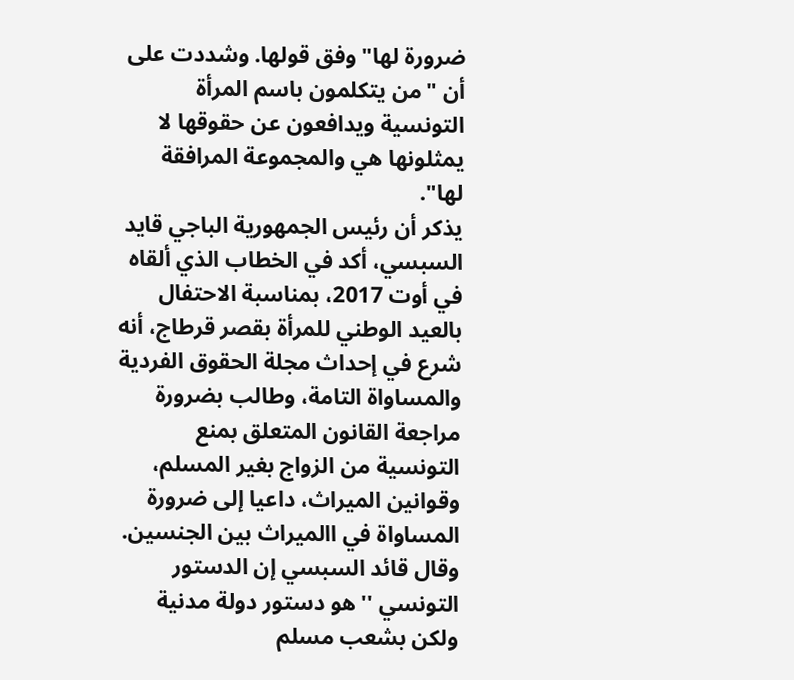ضرورة لها" وفق قولها. وشددت على أن "من يتكلمون باسم المرأة التونسية ويدافعون عن حقوقها لا يمثلونها هي والمجموعة المرافقة لها".
يذكر أن رئيس الجمهورية الباجي قايد السبسي، أكد في الخطاب الذي ألقاه في أوت 2017، بمناسبة الاحتفال بالعيد الوطني للمرأة بقصر قرطاج، أنه شرع في إحداث مجلة الحقوق الفردية والمساواة التامة، وطالب بضرورة مراجعة القانون المتعلق بمنع التونسية من الزواج بغير المسلم، وقوانين الميراث، داعيا إلى ضرورة المساواة في االميراث بين الجنسين.
وقال قائد السبسي إن الدستور التونسي ''هو دستور دولة مدنية ولكن بشعب مسلم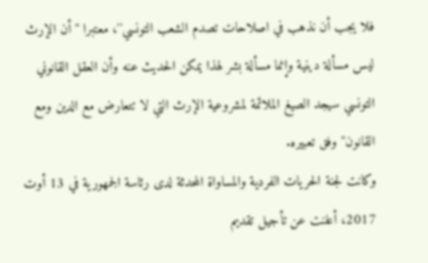فلا يجب أن نذهب في اصلاحات تصدم الشعب التونسي''، معتبرا ''أن الإرث ليس مسألة دينية وإنما مسألة بشر لهذا يمكن الحديث عنه وأن العقل القانوني التونسي سيجد الصيغ الملائمة لمشروعية الإرث التي لا تتعارض مع الدين ومع القانون'' وفق تعبيره.
وكانت لجنة الحريات الفردية والمساواة المحدثة لدى رئاسة الجمهورية في 13 أوت 2017، أعلنت عن تأجيل تقديم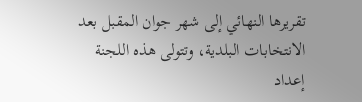تقريرها النهائي إلى شهر جوان المقبل بعد الانتخابات البلدية، وتتولى هذه اللجنة إعداد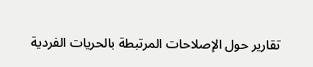تقارير حول الإصلاحات المرتبطة بالحريات الفردية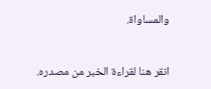والمساواة.


انقر هنا لقراءة الخبر من مصدره.